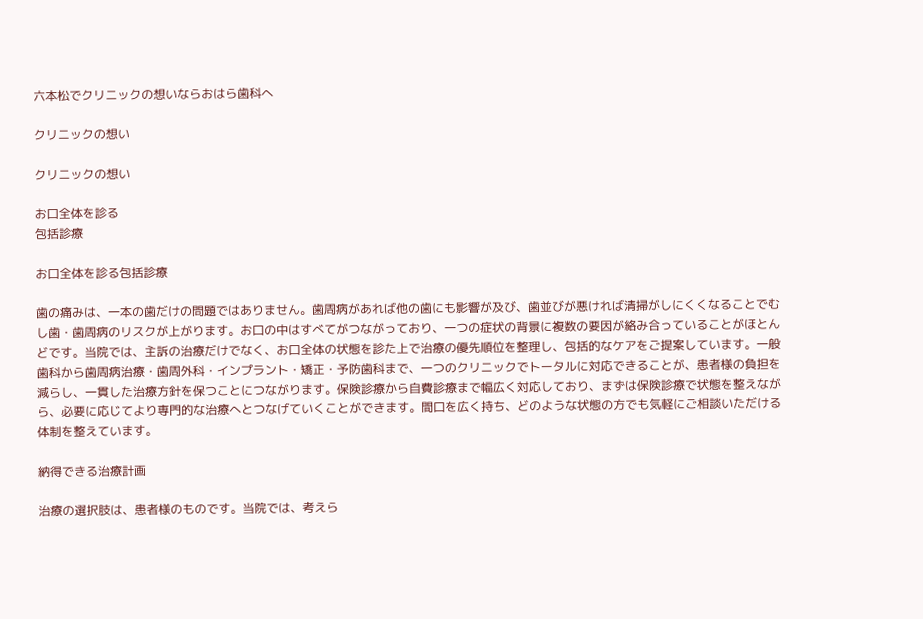六本松でクリニックの想いならおはら歯科へ

クリニックの想い

クリニックの想い

お口全体を診る
包括診療

お口全体を診る包括診療

歯の痛みは、一本の歯だけの問題ではありません。歯周病があれば他の歯にも影響が及び、歯並びが悪ければ清掃がしにくくなることでむし歯・歯周病のリスクが上がります。お口の中はすべてがつながっており、一つの症状の背景に複数の要因が絡み合っていることがほとんどです。当院では、主訴の治療だけでなく、お口全体の状態を診た上で治療の優先順位を整理し、包括的なケアをご提案しています。一般歯科から歯周病治療・歯周外科・インプラント・矯正・予防歯科まで、一つのクリニックでトータルに対応できることが、患者様の負担を減らし、一貫した治療方針を保つことにつながります。保険診療から自費診療まで幅広く対応しており、まずは保険診療で状態を整えながら、必要に応じてより専門的な治療へとつなげていくことができます。間口を広く持ち、どのような状態の方でも気軽にご相談いただける体制を整えています。

納得できる治療計画

治療の選択肢は、患者様のものです。当院では、考えら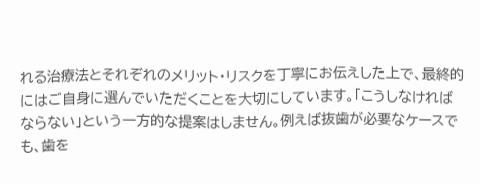れる治療法とそれぞれのメリット・リスクを丁寧にお伝えした上で、最終的にはご自身に選んでいただくことを大切にしています。「こうしなければならない」という一方的な提案はしません。例えば抜歯が必要なケースでも、歯を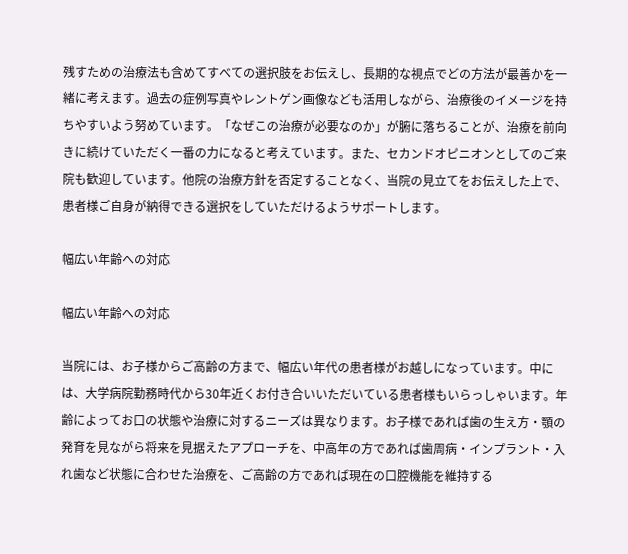残すための治療法も含めてすべての選択肢をお伝えし、長期的な視点でどの方法が最善かを一緒に考えます。過去の症例写真やレントゲン画像なども活用しながら、治療後のイメージを持ちやすいよう努めています。「なぜこの治療が必要なのか」が腑に落ちることが、治療を前向きに続けていただく一番の力になると考えています。また、セカンドオピニオンとしてのご来院も歓迎しています。他院の治療方針を否定することなく、当院の見立てをお伝えした上で、患者様ご自身が納得できる選択をしていただけるようサポートします。

幅広い年齢への対応

幅広い年齢への対応

当院には、お子様からご高齢の方まで、幅広い年代の患者様がお越しになっています。中には、大学病院勤務時代から30年近くお付き合いいただいている患者様もいらっしゃいます。年齢によってお口の状態や治療に対するニーズは異なります。お子様であれば歯の生え方・顎の発育を見ながら将来を見据えたアプローチを、中高年の方であれば歯周病・インプラント・入れ歯など状態に合わせた治療を、ご高齢の方であれば現在の口腔機能を維持する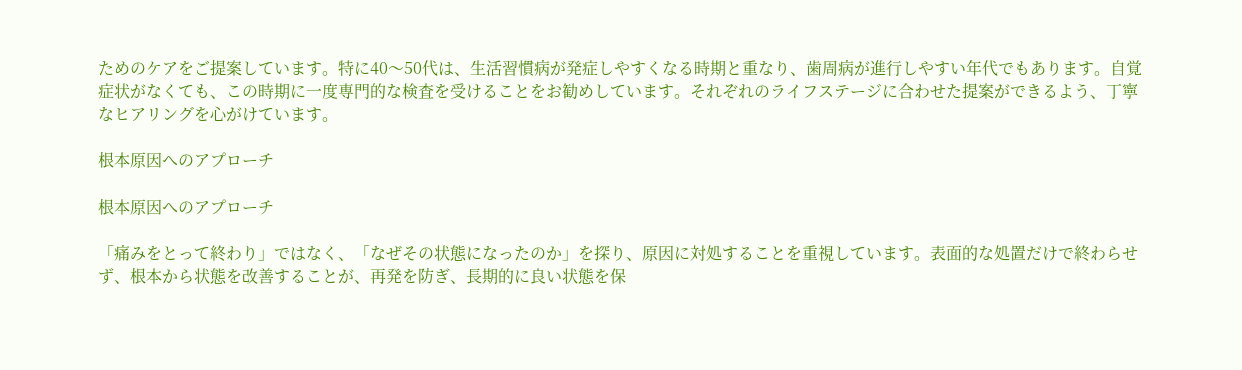ためのケアをご提案しています。特に40〜50代は、生活習慣病が発症しやすくなる時期と重なり、歯周病が進行しやすい年代でもあります。自覚症状がなくても、この時期に一度専門的な検査を受けることをお勧めしています。それぞれのライフステージに合わせた提案ができるよう、丁寧なヒアリングを心がけています。

根本原因へのアプローチ

根本原因へのアプローチ

「痛みをとって終わり」ではなく、「なぜその状態になったのか」を探り、原因に対処することを重視しています。表面的な処置だけで終わらせず、根本から状態を改善することが、再発を防ぎ、長期的に良い状態を保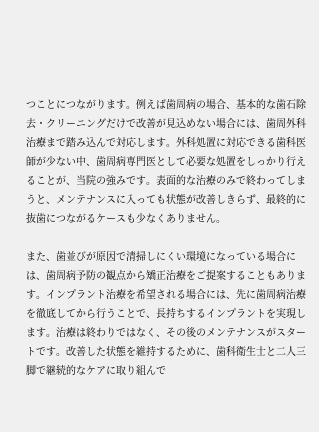つことにつながります。例えば歯周病の場合、基本的な歯石除去・クリーニングだけで改善が見込めない場合には、歯周外科治療まで踏み込んで対応します。外科処置に対応できる歯科医師が少ない中、歯周病専門医として必要な処置をしっかり行えることが、当院の強みです。表面的な治療のみで終わってしまうと、メンテナンスに入っても状態が改善しきらず、最終的に抜歯につながるケースも少なくありません。

また、歯並びが原因で清掃しにくい環境になっている場合には、歯周病予防の観点から矯正治療をご提案することもあります。インプラント治療を希望される場合には、先に歯周病治療を徹底してから行うことで、長持ちするインプラントを実現します。治療は終わりではなく、その後のメンテナンスがスタートです。改善した状態を維持するために、歯科衛生士と二人三脚で継続的なケアに取り組んで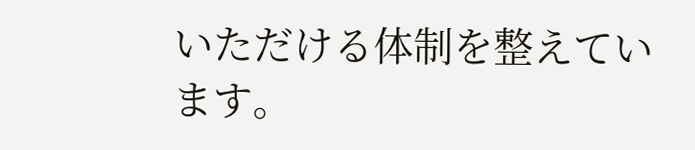いただける体制を整えています。